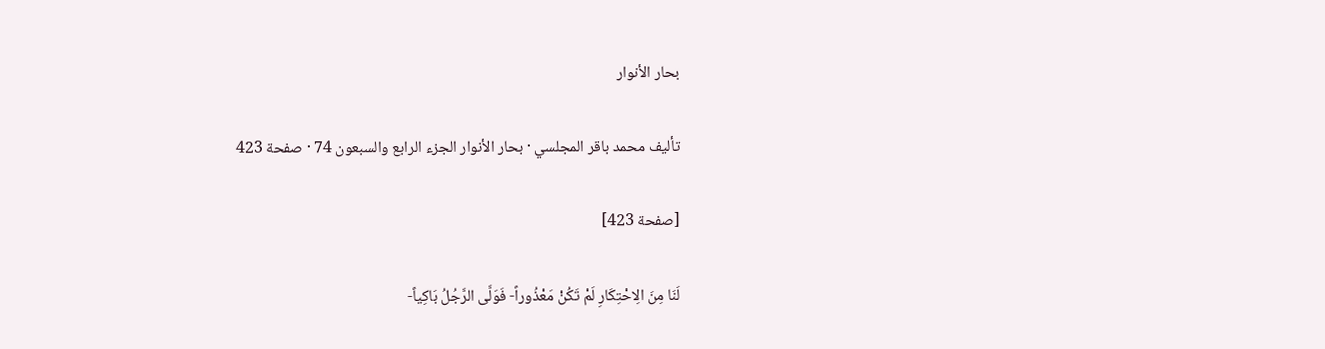بحار الأنوار

تأليف محمد باقر المجلسي · بحار الأنوار الجزء الرابع والسبعون 74 · صفحة 423

[صفحة 423]

لَنَا مِنَ الِاحْتِكَارِ لَمْ تَكُنْ مَعْذُوراً- فَوَلَّى الرَّجُلُ بَاكِياً-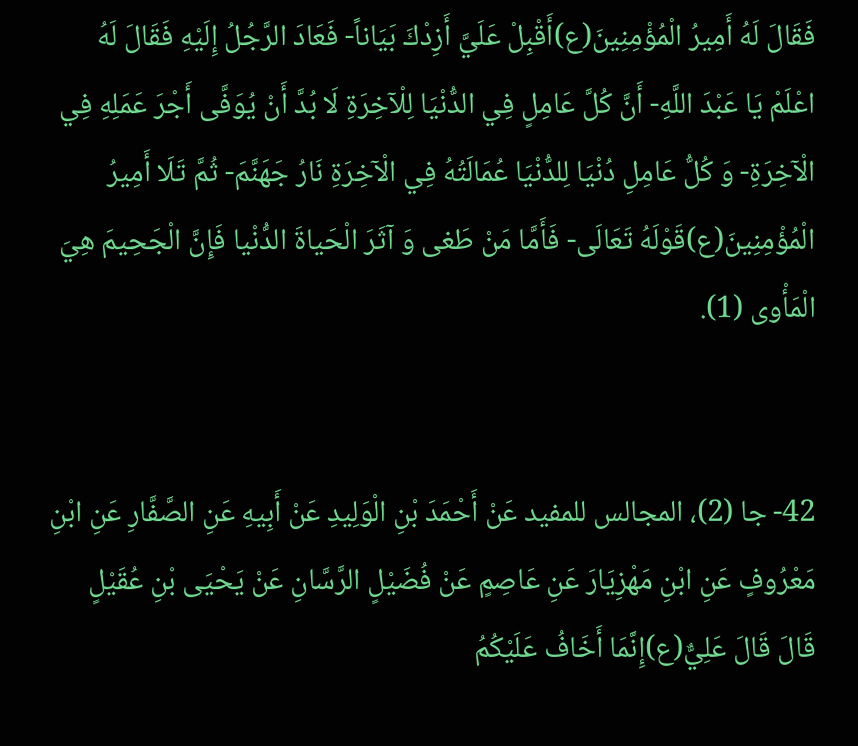فَقَالَ لَهُ أَمِيرُ الْمُؤْمِنِينَ(ع)أَقْبِلْ عَلَيَّ أَزِدْكَ بَيَاناً- فَعَادَ الرَّجُلُ إِلَيْهِ فَقَالَ لَهُ اعْلَمْ يَا عَبْدَ اللَّهِ- أَنَّ كُلَّ عَامِلٍ فِي الدُّنْيَا لِلْآخِرَةِ لَا بُدَّ أَنْ يُوَفَّى أَجْرَ عَمَلِهِ فِي الْآخِرَةِ- وَ كُلُّ عَامِلِ دُنْيَا لِلدُّنْيَا عُمَالَتُهُ فِي الْآخِرَةِ نَارُ جَهَنَّمَ- ثُمَّ تَلَا أَمِيرُ الْمُؤْمِنِينَ(ع)قَوْلَهُ تَعَالَى- فَأَمَّا مَنْ طَغى وَ آثَرَ الْحَياةَ الدُّنْيا فَإِنَّ الْجَحِيمَ هِيَ الْمَأْوى (1).


42- جا (2)، المجالس للمفيد عَنْ أَحْمَدَ بْنِ الْوَلِيدِ عَنْ أَبِيهِ عَنِ الصَّفَّارِ عَنِ ابْنِ مَعْرُوفٍ عَنِ ابْنِ مَهْزِيَارَ عَنِ عَاصِمٍ عَنْ فُضَيْلٍ الرَّسَّانِ عَنْ يَحْيَى بْنِ عُقَيْلٍ قَالَ قَالَ عَلِيٌّ(ع)إِنَّمَا أَخَافُ عَلَيْكُمُ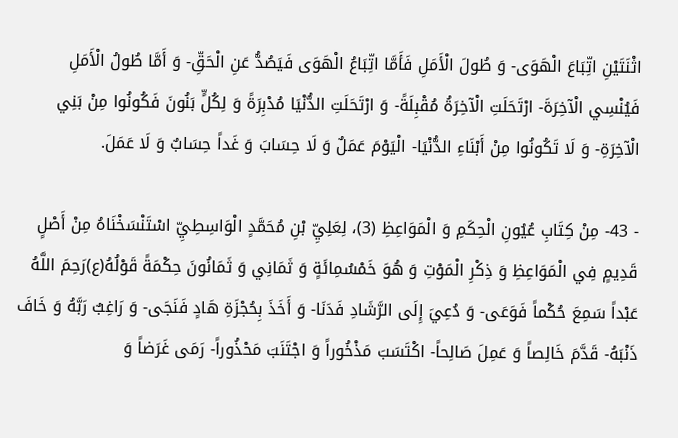اثْنَتَيْنِ اتِّبَاعَ الْهَوَى- وَ طُولَ الْأَمَلِ فَأَمَّا اتِّبَاعُ الْهَوَى فَيَصُدُّ عَنِ الْحَقِّ- وَ أَمَّا طُولُ الْأَمَلِ فَيُنْسِي الْآخِرَةَ- ارْتَحَلَتِ الْآخِرَةُ مُقْبِلَةً- وَ ارْتَحَلَتِ الدُّنْيَا مُدْبِرَةً وَ لِكُلٍّ بَنُونَ فَكُونُوا مِنْ بَنِي الْآخِرَةِ- وَ لَا تَكُونُوا مِنْ أَبْنَاءِ الدُّنْيَا- الْيَوْمَ عَمَلٌ وَ لَا حِسَابَ وَ غَداً حِسَابٌ وَ لَا عَمَلَ.

- 43- مِنْ كِتَابِ عُيُونِ الْحِكَمِ وَ الْمَوَاعِظِ (3)، لِعَلِيِّ بْنِ مُحَمَّدٍ الْوَاسِطِيِّ اسْتَنْسَخْنَاهُ مِنْ أَصْلٍ قَدِيمٍ فِي الْمَوَاعِظِ وَ ذِكْرِ الْمَوْتِ وَ هُوَ خَمْسُمِائَةٍ وَ ثَمَانِي وَ ثَمَانُونَ حِكْمَةً قَوْلُهُ(ع)رَحِمَ اللَّهُ عَبْداً سَمِعَ حُكْماً فَوَعَى- وَ دُعِيَ إِلَى الرَّشَادِ فَدَنَا- وَ أَخَذَ بِحُجْزَةِ هَادٍ فَنَجَى- وَ رَاغِبٌ رَبَّهُ وَ خَافَ ذَنْبَهُ- قَدَّمَ خَالِصاً وَ عَمِلَ صَالِحاً- اكْتَسَبَ مَذْخُوراً وَ اجْتَنَبَ مَحْذُوراً- رَمَى غَرَضاً وَ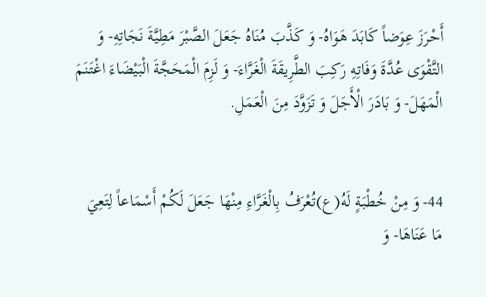أَحْرَزَ عِوَضاً كَابَدَ هَوَاهُ- وَ كَذَّبَ مُنَاهُ جَعَلَ الصَّبْرَ مَطِيَّةَ نَجَاتِهِ- وَ التَّقْوَى عُدَّةَ وَفَاتِهِ رَكِبَ الطَّرِيقَةَ الْغَرَّاءَ- وَ لَزِمَ الْمَحَجَّةَ الْبَيْضَاءَ اغْتَنَمَ الْمَهَلَ- وَ بَادَرَ الْأَجَلَ وَ تَزَوَّدَ مِنَ الْعَمَلِ.


44- وَ مِنْ خُطْبَةٍ لَهُ(ع)تُعْرَفُ بِالْغَرَّاءِ مِنْهَا جَعَلَ لَكُمْ أَسْمَاعاً لِتَعِيَ مَا عَنَاهَا- وَ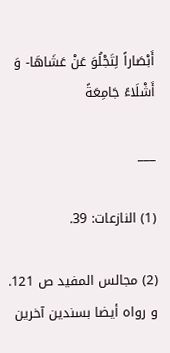أَبْصَاراً لِتَجْلُوَ عَنْ عَشَاهَا- وَ أَشْلَاءً جَامِعَةً

___

(1) النازعات: 39.

(2) مجالس المفيد ص 121. و رواه أيضا بسندين آخرين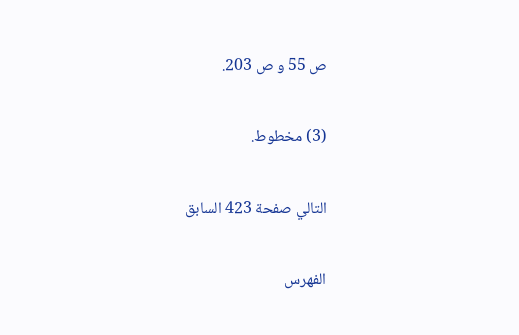ص 55 و ص 203.

(3) مخطوط.

التالي صفحة 423 السابق

الفهرس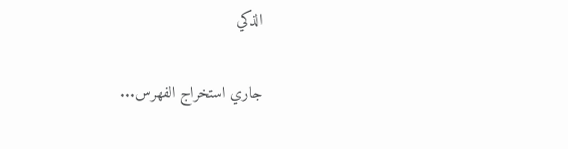الذكي

جاري استخراج الفهرس...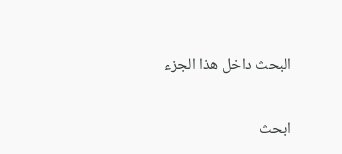البحث داخل هذا الجزء

ابحث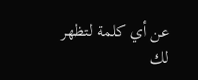عن أي كلمة لتظهر لك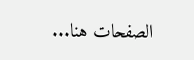الصفحات هنا...